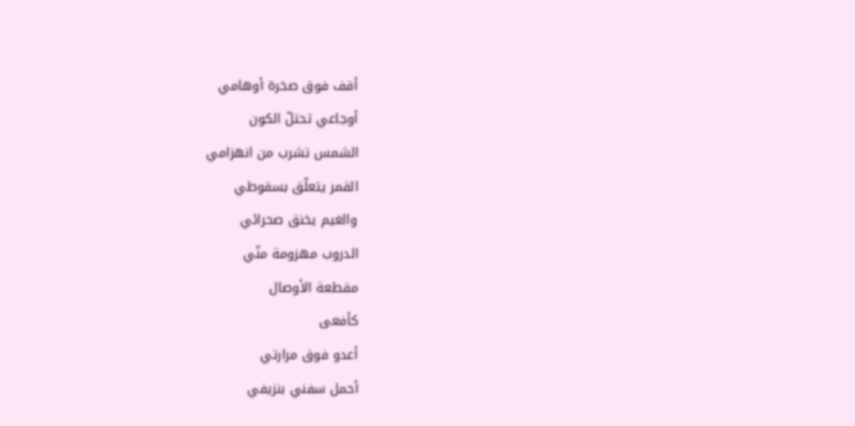أقف فوق صخرة أوهامي
أوجاعي تحتلّ الكون
الشمس تشرب من انهزامي
القمر يتعلّق بسقوطي
والغيم يخنق صحرائي
الدروب مهزومة منّي
مقطعة الأوصال
كأفعى
أعدو فوق مرارتي
أحمل سفني بنزيفي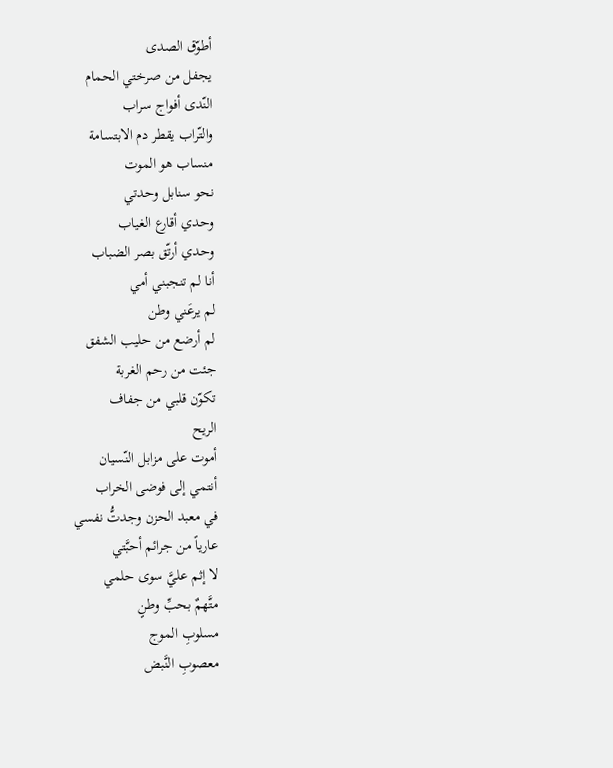أطوّق الصدى
يجفل من صرختي الحمام
النّدى أفواج سراب
والتّراب يقطر دم الابتسامة
منساب هو الموت
نحو سنابل وحدتي
وحدي أقارع الغياب
وحدي أرتّق بصر الضباب
أنا لم تنجبني أمي
لم يرعَني وطن
لم أرضع من حليب الشفق
جئت من رحم الغربة
تكوّن قلبي من جفاف
الريح
أموت على مزابل النّسيان
أنتمي إلى فوضى الخراب
في معبد الحزن وجدتُّ نفسي
عارياً من جرائم أحبَّتي
لا إثم عليَّ سوى حلمي
متَّهمٌ بحبِّ وطنٍ
مسلوبِ الموج
معصوبِ النَّبض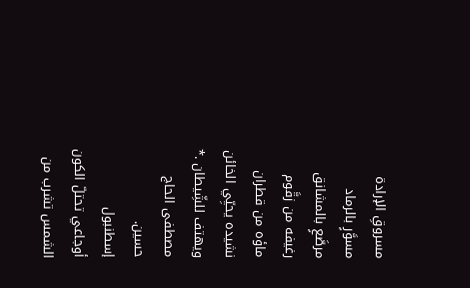مسروقِ الإرادة
مسوَّرٍ بالرماد
مرصَّعٍ بالمشانق
رغيفه من زقَّوم
ماؤه من قطران
نشيده يحيِّي الخائن
ويهتف للشِّيطان .*
مصطفى الحاج حسين.
إسطنبول
أوجاعي تحتلّ الكون
الشمس تشرب من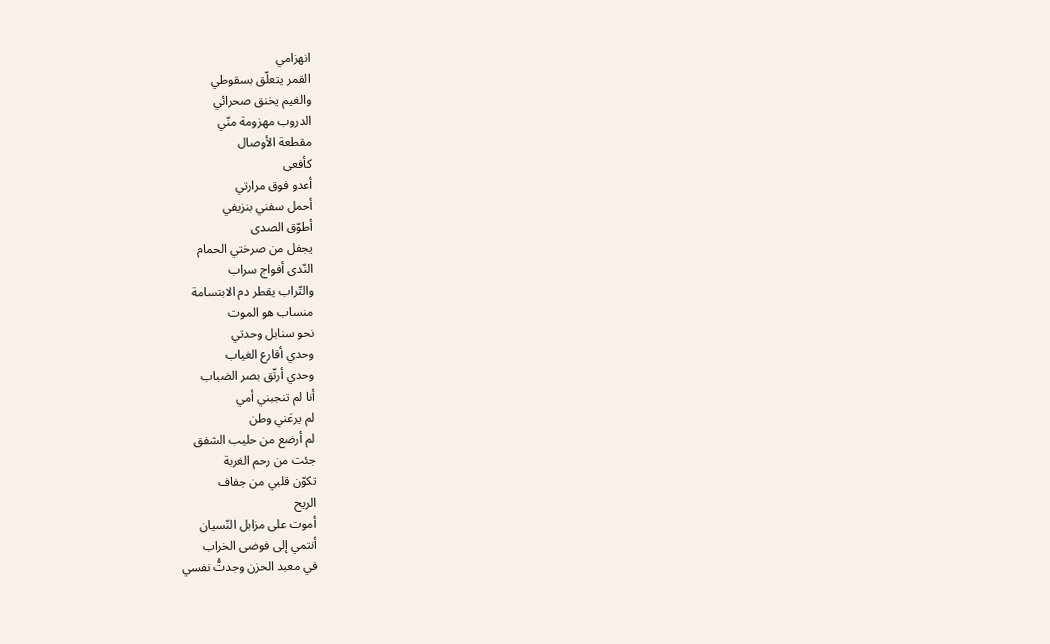انهزامي
القمر يتعلّق بسقوطي
والغيم يخنق صحرائي
الدروب مهزومة منّي
مقطعة الأوصال
كأفعى
أعدو فوق مرارتي
أحمل سفني بنزيفي
أطوّق الصدى
يجفل من صرختي الحمام
النّدى أفواج سراب
والتّراب يقطر دم الابتسامة
منساب هو الموت
نحو سنابل وحدتي
وحدي أقارع الغياب
وحدي أرتّق بصر الضباب
أنا لم تنجبني أمي
لم يرعَني وطن
لم أرضع من حليب الشفق
جئت من رحم الغربة
تكوّن قلبي من جفاف
الريح
أموت على مزابل النّسيان
أنتمي إلى فوضى الخراب
في معبد الحزن وجدتُّ نفسي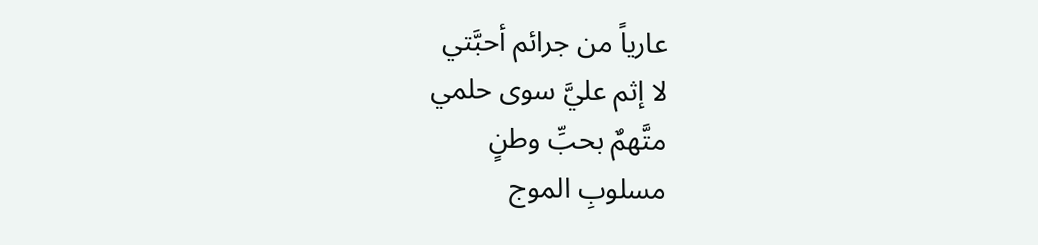عارياً من جرائم أحبَّتي
لا إثم عليَّ سوى حلمي
متَّهمٌ بحبِّ وطنٍ
مسلوبِ الموج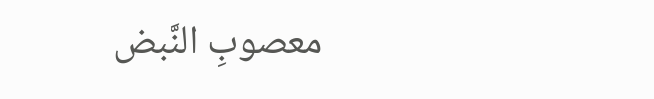معصوبِ النَّبض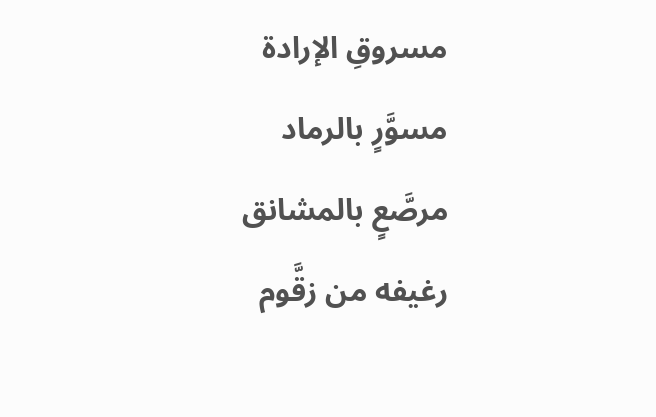مسروقِ الإرادة
مسوَّرٍ بالرماد
مرصَّعٍ بالمشانق
رغيفه من زقَّوم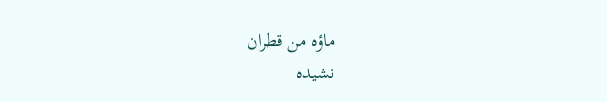ماؤه من قطران
نشيده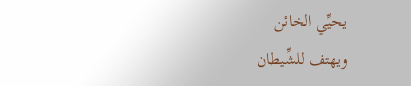يحيِّي الخائن
ويهتف للشِّيطان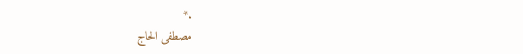.*
مصطفى الحاج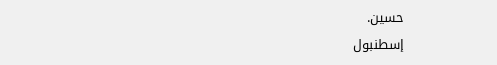حسين.
إسطنبول